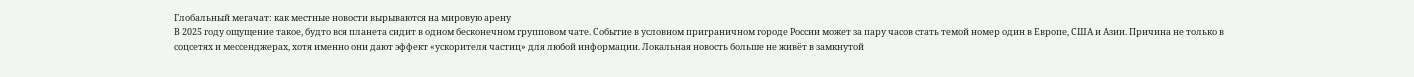Глобальный мегачат: как местные новости вырываются на мировую арену
В 2025 году ощущение такое, будто вся планета сидит в одном бесконечном групповом чате. Событие в условном приграничном городе России может за пару часов стать темой номер один в Европе, США и Азии. Причина не только в соцсетях и мессенджерах, хотя именно они дают эффект «ускорителя частиц» для любой информации. Локальная новость больше не живёт в замкнутой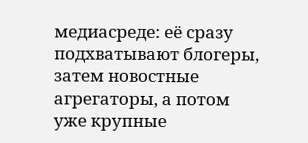медиасреде: её сразу подхватывают блогеры, затем новостные агрегаторы, а потом уже крупные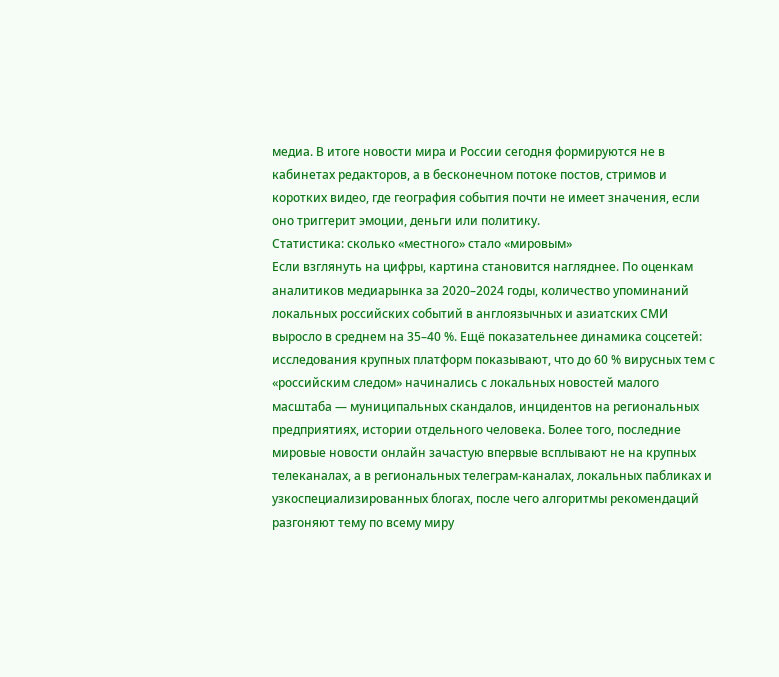медиа. В итоге новости мира и России сегодня формируются не в кабинетах редакторов, а в бесконечном потоке постов, стримов и коротких видео, где география события почти не имеет значения, если оно триггерит эмоции, деньги или политику.
Статистика: сколько «местного» стало «мировым»
Если взглянуть на цифры, картина становится нагляднее. По оценкам аналитиков медиарынка за 2020–2024 годы, количество упоминаний локальных российских событий в англоязычных и азиатских СМИ выросло в среднем на 35–40 %. Ещё показательнее динамика соцсетей: исследования крупных платформ показывают, что до 60 % вирусных тем с «российским следом» начинались с локальных новостей малого масштаба — муниципальных скандалов, инцидентов на региональных предприятиях, истории отдельного человека. Более того, последние мировые новости онлайн зачастую впервые всплывают не на крупных телеканалах, а в региональных телеграм-каналах, локальных пабликах и узкоспециализированных блогах, после чего алгоритмы рекомендаций разгоняют тему по всему миру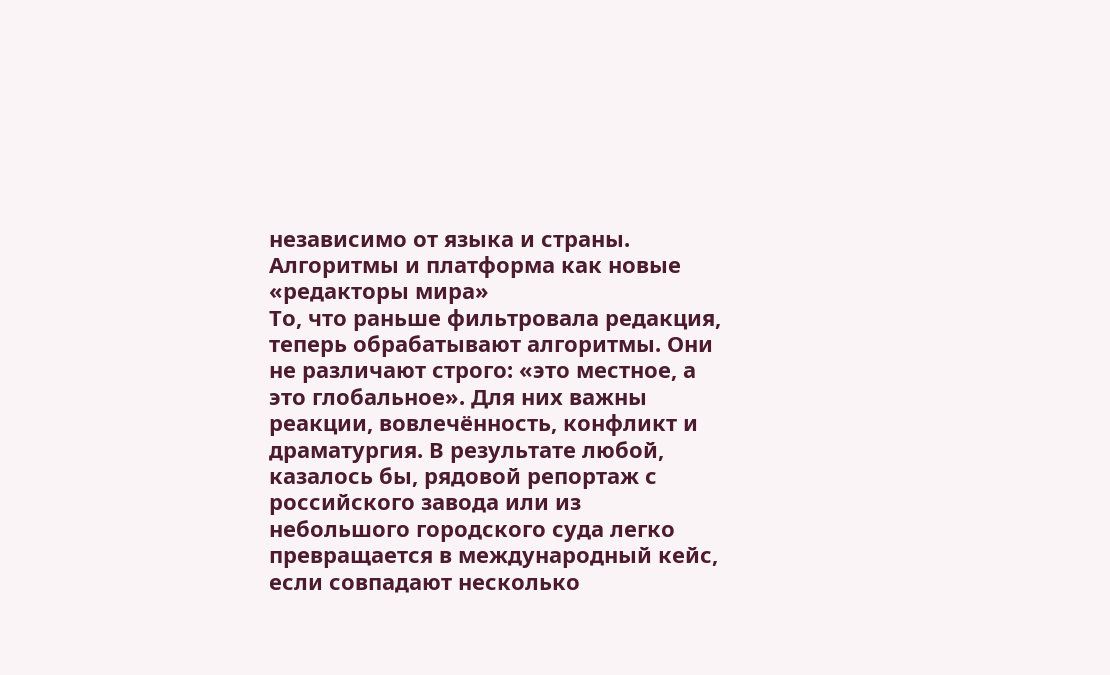независимо от языка и страны.
Алгоритмы и платформа как новые «редакторы мира»
То, что раньше фильтровала редакция, теперь обрабатывают алгоритмы. Они не различают строго: «это местное, а это глобальное». Для них важны реакции, вовлечённость, конфликт и драматургия. В результате любой, казалось бы, рядовой репортаж с российского завода или из небольшого городского суда легко превращается в международный кейс, если совпадают несколько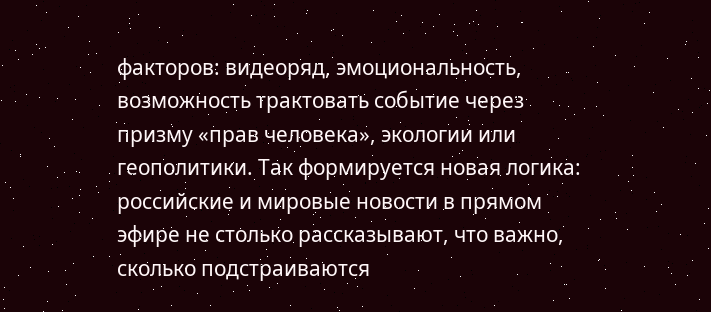факторов: видеоряд, эмоциональность, возможность трактовать событие через призму «прав человека», экологии или геополитики. Так формируется новая логика: российские и мировые новости в прямом эфире не столько рассказывают, что важно, сколько подстраиваются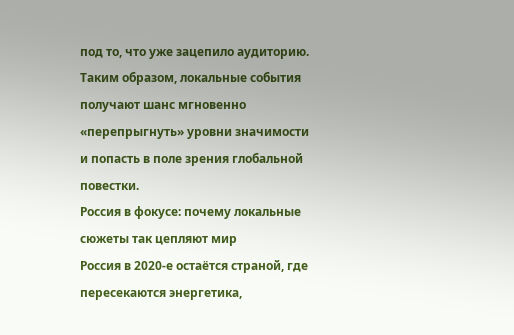под то, что уже зацепило аудиторию. Таким образом, локальные события получают шанс мгновенно «перепрыгнуть» уровни значимости и попасть в поле зрения глобальной повестки.
Россия в фокусе: почему локальные сюжеты так цепляют мир
Россия в 2020‑е остаётся страной, где пересекаются энергетика,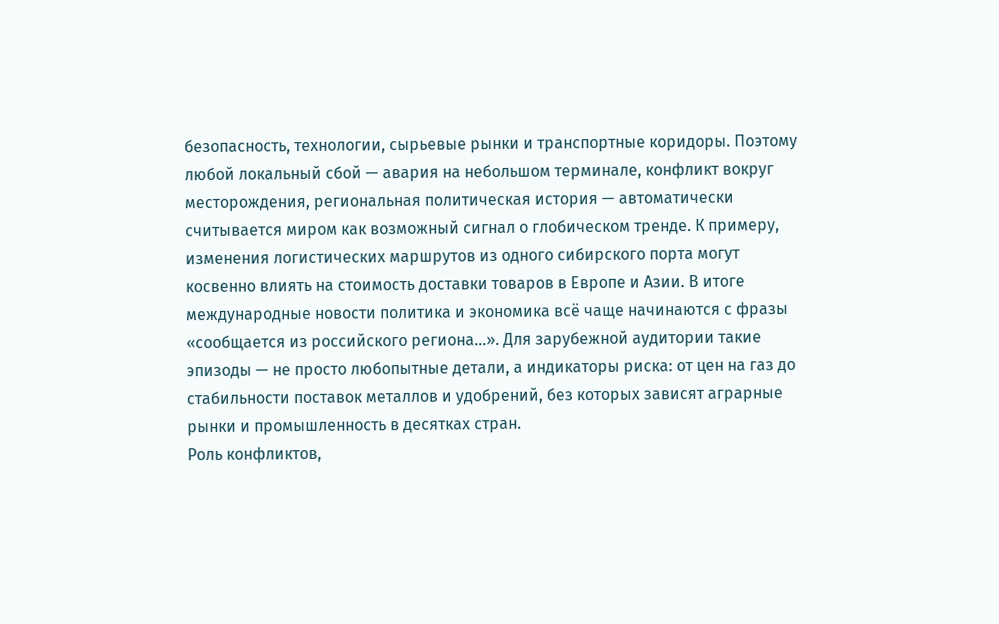безопасность, технологии, сырьевые рынки и транспортные коридоры. Поэтому любой локальный сбой — авария на небольшом терминале, конфликт вокруг месторождения, региональная политическая история — автоматически считывается миром как возможный сигнал о глобическом тренде. К примеру, изменения логистических маршрутов из одного сибирского порта могут косвенно влиять на стоимость доставки товаров в Европе и Азии. В итоге международные новости политика и экономика всё чаще начинаются с фразы «сообщается из российского региона…». Для зарубежной аудитории такие эпизоды — не просто любопытные детали, а индикаторы риска: от цен на газ до стабильности поставок металлов и удобрений, без которых зависят аграрные рынки и промышленность в десятках стран.
Роль конфликтов,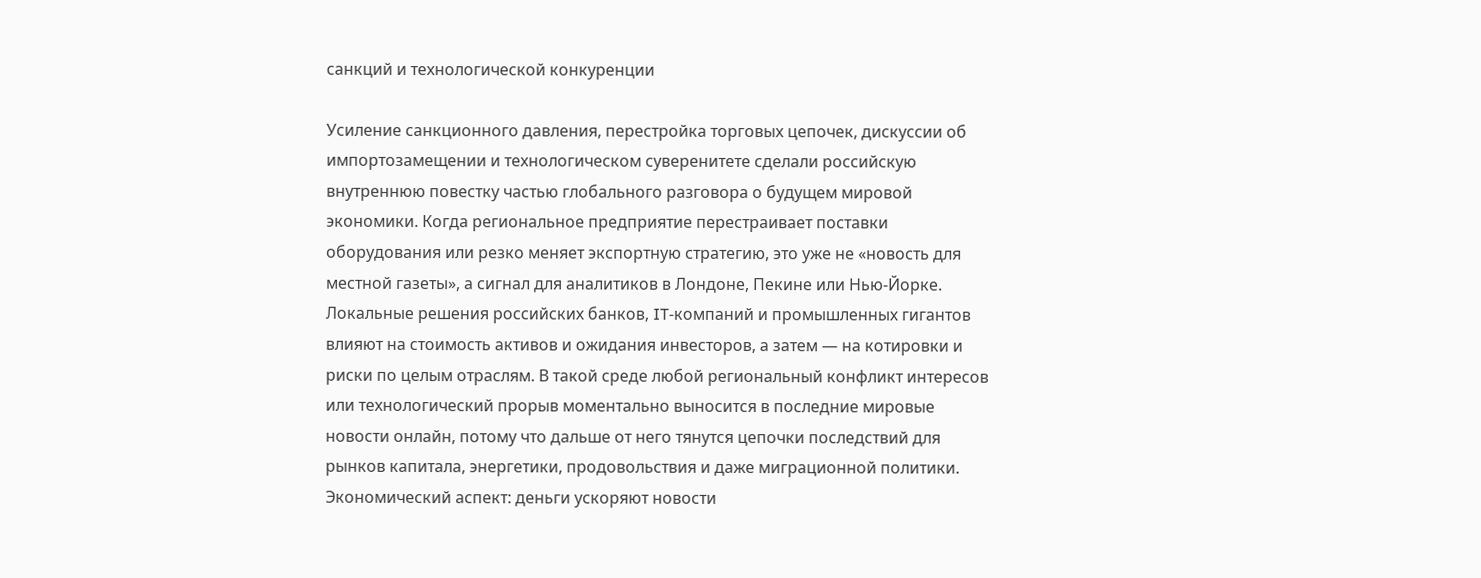санкций и технологической конкуренции

Усиление санкционного давления, перестройка торговых цепочек, дискуссии об импортозамещении и технологическом суверенитете сделали российскую внутреннюю повестку частью глобального разговора о будущем мировой экономики. Когда региональное предприятие перестраивает поставки оборудования или резко меняет экспортную стратегию, это уже не «новость для местной газеты», а сигнал для аналитиков в Лондоне, Пекине или Нью-Йорке. Локальные решения российских банков, IT‑компаний и промышленных гигантов влияют на стоимость активов и ожидания инвесторов, а затем — на котировки и риски по целым отраслям. В такой среде любой региональный конфликт интересов или технологический прорыв моментально выносится в последние мировые новости онлайн, потому что дальше от него тянутся цепочки последствий для рынков капитала, энергетики, продовольствия и даже миграционной политики.
Экономический аспект: деньги ускоряют новости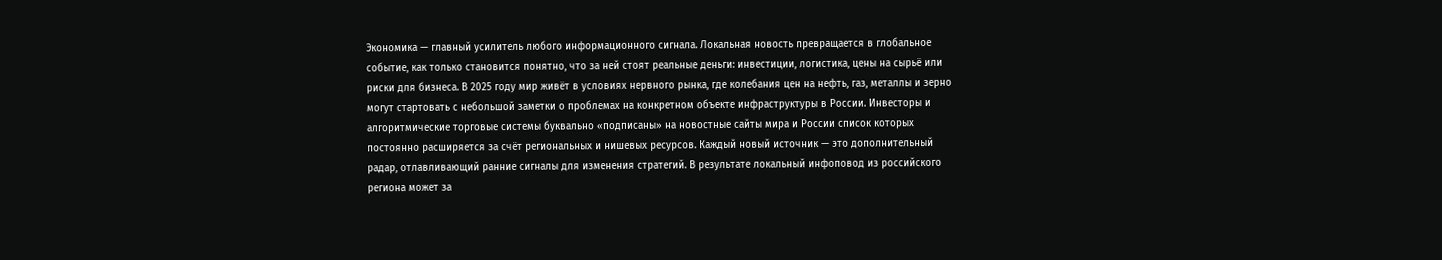Экономика — главный усилитель любого информационного сигнала. Локальная новость превращается в глобальное событие, как только становится понятно, что за ней стоят реальные деньги: инвестиции, логистика, цены на сырьё или риски для бизнеса. В 2025 году мир живёт в условиях нервного рынка, где колебания цен на нефть, газ, металлы и зерно могут стартовать с небольшой заметки о проблемах на конкретном объекте инфраструктуры в России. Инвесторы и алгоритмические торговые системы буквально «подписаны» на новостные сайты мира и России список которых постоянно расширяется за счёт региональных и нишевых ресурсов. Каждый новый источник — это дополнительный радар, отлавливающий ранние сигналы для изменения стратегий. В результате локальный инфоповод из российского региона может за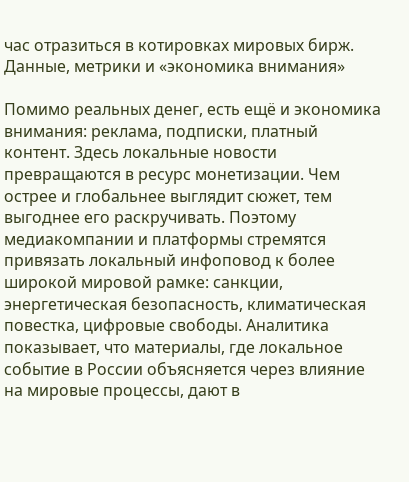час отразиться в котировках мировых бирж.
Данные, метрики и «экономика внимания»

Помимо реальных денег, есть ещё и экономика внимания: реклама, подписки, платный контент. Здесь локальные новости превращаются в ресурс монетизации. Чем острее и глобальнее выглядит сюжет, тем выгоднее его раскручивать. Поэтому медиакомпании и платформы стремятся привязать локальный инфоповод к более широкой мировой рамке: санкции, энергетическая безопасность, климатическая повестка, цифровые свободы. Аналитика показывает, что материалы, где локальное событие в России объясняется через влияние на мировые процессы, дают в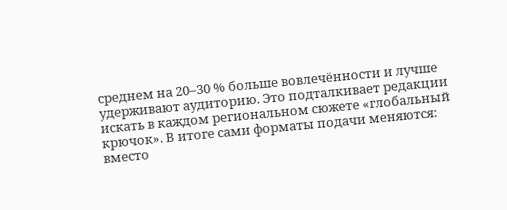среднем на 20–30 % больше вовлечённости и лучше удерживают аудиторию. Это подталкивает редакции искать в каждом региональном сюжете «глобальный крючок». В итоге сами форматы подачи меняются: вместо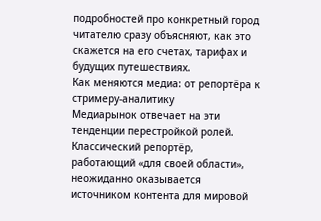подробностей про конкретный город читателю сразу объясняют, как это скажется на его счетах, тарифах и будущих путешествиях.
Как меняются медиа: от репортёра к стримеру-аналитику
Медиарынок отвечает на эти тенденции перестройкой ролей. Классический репортёр, работающий «для своей области», неожиданно оказывается источником контента для мировой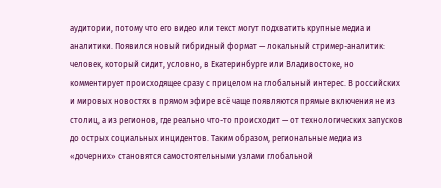аудитории, потому что его видео или текст могут подхватить крупные медиа и аналитики. Появился новый гибридный формат — локальный стример-аналитик: человек, который сидит, условно, в Екатеринбурге или Владивостоке, но комментирует происходящее сразу с прицелом на глобальный интерес. В российских и мировых новостях в прямом эфире всё чаще появляются прямые включения не из столиц, а из регионов, где реально что-то происходит — от технологических запусков до острых социальных инцидентов. Таким образом, региональные медиа из «дочерних» становятся самостоятельными узлами глобальной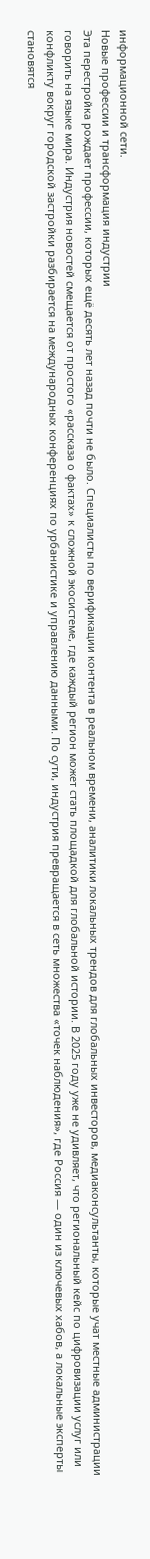информационной сети.
Новые профессии и трансформация индустрии
Эта перестройка рождает профессии, которых ещё десять лет назад почти не было. Специалисты по верификации контента в реальном времени, аналитики локальных трендов для глобальных инвесторов, медиаконсультанты, которые учат местные администрации говорить на языке мира. Индустрия новостей смещается от простого «рассказа о фактах» к сложной экосистеме, где каждый регион может стать площадкой для глобальной истории. В 2025 году уже не удивляет, что региональный кейс по цифровизации услуг или конфликту вокруг городской застройки разбирается на международных конференциях по урбанистике и управлению данными. По сути, индустрия превращается в сеть множества «точек наблюдения», где Россия — один из ключевых хабов, а локальные эксперты становятся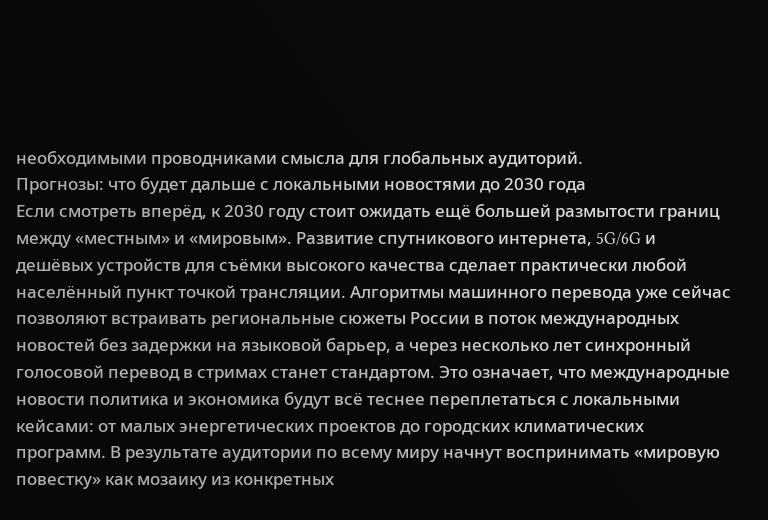необходимыми проводниками смысла для глобальных аудиторий.
Прогнозы: что будет дальше с локальными новостями до 2030 года
Если смотреть вперёд, к 2030 году стоит ожидать ещё большей размытости границ между «местным» и «мировым». Развитие спутникового интернета, 5G/6G и дешёвых устройств для съёмки высокого качества сделает практически любой населённый пункт точкой трансляции. Алгоритмы машинного перевода уже сейчас позволяют встраивать региональные сюжеты России в поток международных новостей без задержки на языковой барьер, а через несколько лет синхронный голосовой перевод в стримах станет стандартом. Это означает, что международные новости политика и экономика будут всё теснее переплетаться с локальными кейсами: от малых энергетических проектов до городских климатических программ. В результате аудитории по всему миру начнут воспринимать «мировую повестку» как мозаику из конкретных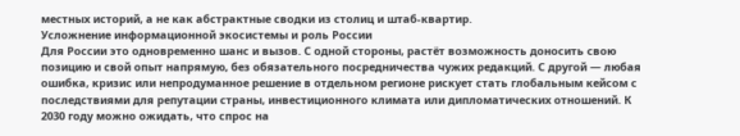местных историй, а не как абстрактные сводки из столиц и штаб‑квартир.
Усложнение информационной экосистемы и роль России
Для России это одновременно шанс и вызов. С одной стороны, растёт возможность доносить свою позицию и свой опыт напрямую, без обязательного посредничества чужих редакций. С другой — любая ошибка, кризис или непродуманное решение в отдельном регионе рискует стать глобальным кейсом с последствиями для репутации страны, инвестиционного климата или дипломатических отношений. К 2030 году можно ожидать, что спрос на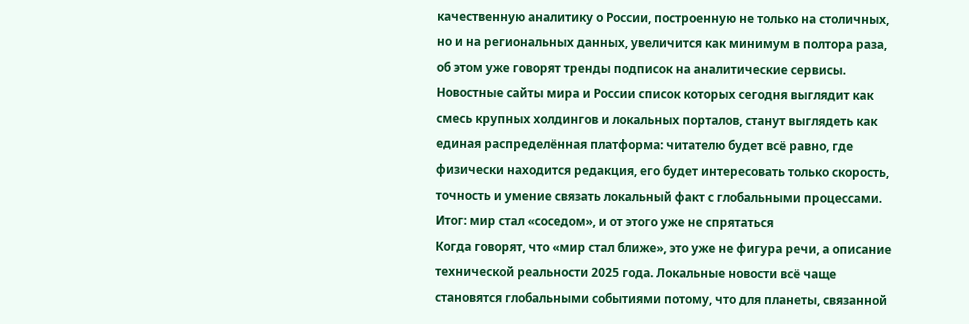качественную аналитику о России, построенную не только на столичных, но и на региональных данных, увеличится как минимум в полтора раза, об этом уже говорят тренды подписок на аналитические сервисы. Новостные сайты мира и России список которых сегодня выглядит как смесь крупных холдингов и локальных порталов, станут выглядеть как единая распределённая платформа: читателю будет всё равно, где физически находится редакция, его будет интересовать только скорость, точность и умение связать локальный факт с глобальными процессами.
Итог: мир стал «соседом», и от этого уже не спрятаться
Когда говорят, что «мир стал ближе», это уже не фигура речи, а описание технической реальности 2025 года. Локальные новости всё чаще становятся глобальными событиями потому, что для планеты, связанной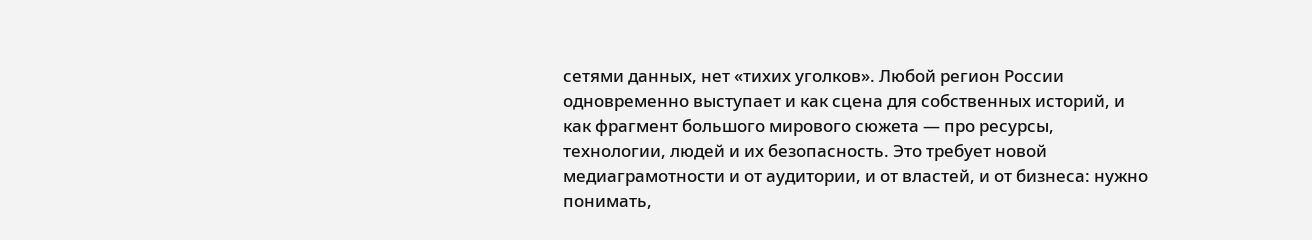сетями данных, нет «тихих уголков». Любой регион России одновременно выступает и как сцена для собственных историй, и как фрагмент большого мирового сюжета — про ресурсы, технологии, людей и их безопасность. Это требует новой медиаграмотности и от аудитории, и от властей, и от бизнеса: нужно понимать,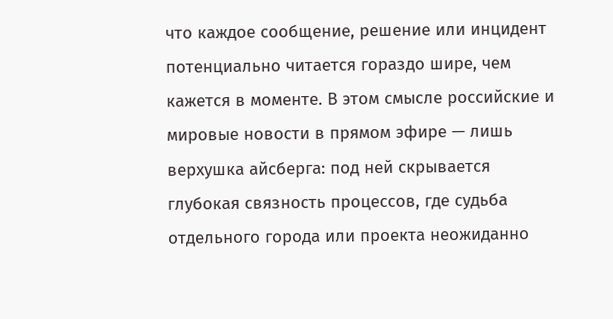что каждое сообщение, решение или инцидент потенциально читается гораздо шире, чем кажется в моменте. В этом смысле российские и мировые новости в прямом эфире — лишь верхушка айсберга: под ней скрывается глубокая связность процессов, где судьба отдельного города или проекта неожиданно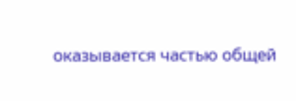оказывается частью общей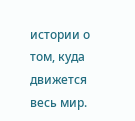истории о том, куда движется весь мир.